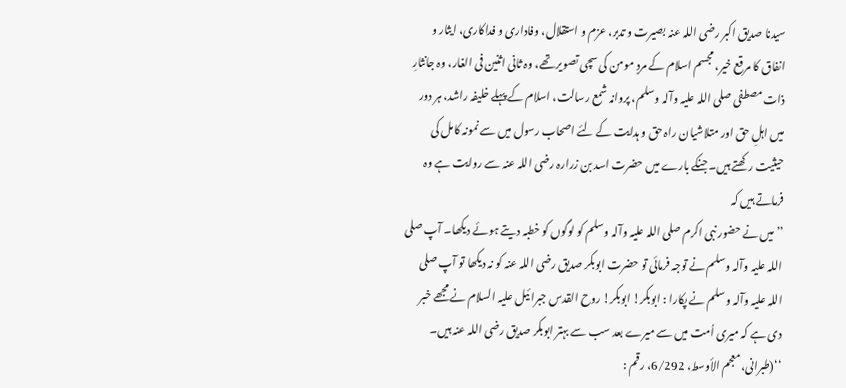سیدنا صدیق اکبر رضی اللہ عنہ بصیرت و تدبر، عزم و استقلال، وفاداری و فداکاری، ایثار و انفاق کا مرقع خیر، مجسم اسلام کے مردِ مومن کی سچی تصویر تھے، وہ ثانی اثنین فی الغار، وہ جانثارِ ذات مصطفی صلی اللہ علیہ وآلہ وسلم، پروانہ شمع رسالت، اسلام کے پہلے خلیفہ راشد، ہر دور میں اہلِ حق اور متلاشیان راہ حق و ہدایت کے لئے اصحاب رسول میں سے نمونہ کامل کی حیثیت رکھتے ہیں۔ جنکے بارے میں حضرت اسد بن زرارہ رضی اللہ عنہ سے روایت ہے وہ فرماتے ہیں کہ
’’میں نے حضور نبی اکرم صلی اللہ علیہ وآلہ وسلم کو لوگوں کو خطبہ دیتے ہوئے دیکھا۔ آپ صلی اللہ علیہ وآلہ وسلم نے توجہ فرمائی تو حضرت ابوبکر صدیق رضی اللہ عنہ کو نہ دیکھا تو آپ صلی اللہ علیہ وآلہ وسلم نے پکارا : ابوبکر! ابوبکر! روح القدس جبرائیل علیہ السلام نے مجھے خبر دی ہے کہ میری اُمت میں سے میرے بعد سب سے بہتر ابوبکر صدیق رضی اللہ عنہ ہیں۔ ‘‘(طبرانی، معجم الأوسط، 6/292، رقم :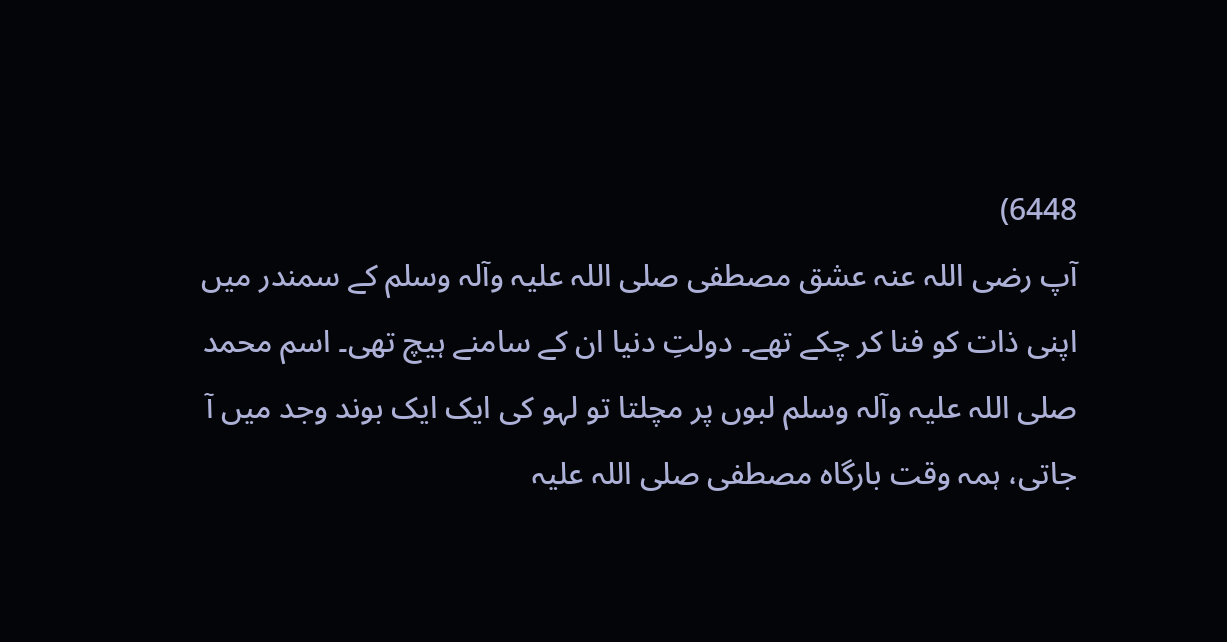6448)
آپ رضی اللہ عنہ عشق مصطفی صلی اللہ علیہ وآلہ وسلم کے سمندر میں اپنی ذات کو فنا کر چکے تھے۔ دولتِ دنیا ان کے سامنے ہیچ تھی۔ اسم محمد صلی اللہ علیہ وآلہ وسلم لبوں پر مچلتا تو لہو کی ایک ایک بوند وجد میں آ جاتی، ہمہ وقت بارگاہ مصطفی صلی اللہ علیہ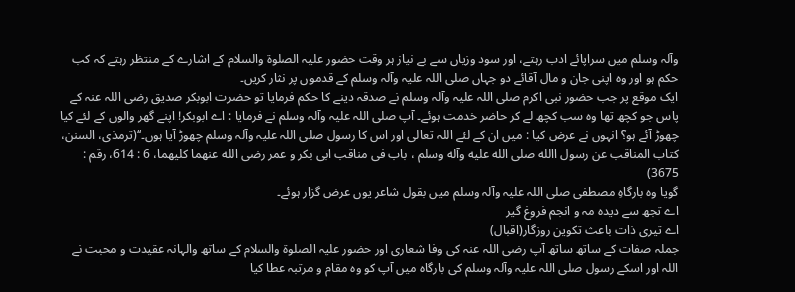وآلہ وسلم میں سراپائے ادب رہتے، اور سود وزیاں سے بے نیاز ہر وقت حضور علیہ الصلوۃ والسلام کے اشارے کے منتظر رہتے کہ کب حکم ہو اور وہ اپنی جان و مال آقائے دو جہاں صلی اللہ علیہ وآلہ وسلم کے قدموں پر نثار کریں۔
ایک موقع پر جب حضور نبی اکرم صلی اللہ علیہ وآلہ وسلم نے صدقہ دینے کا حکم فرمایا تو حضرت ابوبکر صدیق رضی اللہ عنہ کے پاس جو کچھ تھا وہ سب کچھ لے کر حاضر خدمت ہوئے۔ آپ صلی اللہ علیہ وآلہ وسلم نے فرمایا : اے ابوبکر! اپنے گھر والوں کے لئے کیا چھوڑ آئے ہو؟ انہوں نے عرض کیا : میں ان کے لئے اللہ تعالی اور اس کا رسول صلی اللہ علیہ وآلہ وسلم چھوڑ آیا ہوں۔‘‘(ترمذی، السنن، کتاب المناقب عن رسول االله صلی الله عليه وآله وسلم ، باب فی مناقب ابی بکر و عمر رضی الله عنهما کليهما، 6 : 614، رقم : 3675)
گویا وہ بارگاہِ مصطفی صلی اللہ علیہ وآلہ وسلم میں بقول شاعر یوں عرض گزار ہوئے۔
اے تجھ سے دیدہ مہ و انجم فروغ گیر
اے تیری ذات باعث تکوین روزگار(اقبال)
جملہ صفات کے ساتھ ساتھ آپ رضی اللہ عنہ کی وفا شعاری اور حضور علیہ الصلوۃ والسلام کے ساتھ والہانہ عقیدت و محبت نے اللہ اور اسکے رسول صلی اللہ علیہ وآلہ وسلم کی بارگاہ میں آپ کو وہ مقام و مرتبہ عطا کیا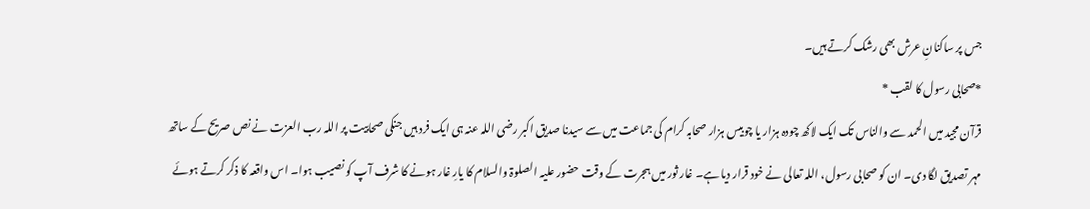جس پر ساکنانِ عرش بھی رشک کرتے ہیں۔
*صحابی رسول کا لقب *
قرآن مجید میں الحمد سے والناس تک ایک لاکھ چودہ ہزار یا چوبیس ہزار صحابہ کرام کی جماعت میں سے سیدنا صدیق اکبر رضی اللہ عنہ ہی ایک فرد ہیں جنکی صحابیت پر اللہ رب العزت نے نص صریح کے ساتھ مہر تصدیق لگا دی۔ ان کو صحابی رسول، اللہ تعالی نے خود قرار دیا ہے۔ غار ثور میں ہجرت کے وقت حضور علیہ الصلوۃ والسلام کا یارِ غار ہونے کا شرف آپ کو نصیب ہوا۔ اس واقعہ کا ذکر کرتے ہوئے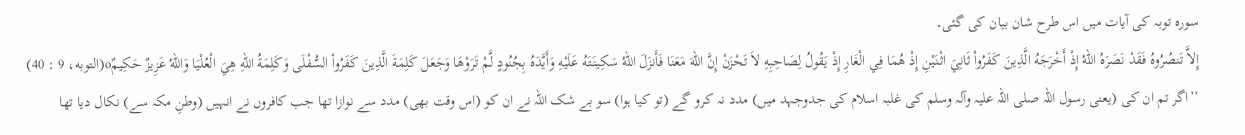سورہ توبہ کی آیات میں اس طرح شان بیان کی گئی۔
إِلاَّ تَنصُرُوهُ فَقَدْ نَصَرَهُ اللّهُ إِذْ أَخْرَجَهُ الَّذِينَ كَفَرُواْ ثَانِيَ اثْنَيْنِ إِذْ هُمَا فِي الْغَارِ إِذْ يَقُولُ لِصَاحِبِهِ لاَ تَحْزَنْ إِنَّ اللّهَ مَعَنَا فَأَنزَلَ اللّهُ سَكِينَتَهُ عَلَيْهِ وَأَيَّدَهُ بِجُنُودٍ لَّمْ تَرَوْهَا وَجَعَلَ كَلِمَةَ الَّذِينَ كَفَرُواْ السُّفْلَى وَكَلِمَةُ اللّهِ هِيَ الْعُلْيَا وَاللّهُ عَزِيزٌ حَكِيمٌo(التوبه، 9 : 40)
’’اگر تم ان کی (یعنی رسول اللہ صلی اللہ علیہ وآلہ وسلم کی غلبہ اسلام کی جدوجہد میں) مدد نہ کرو گے (تو کیا ہوا) سو بے شک اللہ نے ان کو (اس وقت بھی) مدد سے نوازا تھا جب کافروں نے انہیں (وطنِ مکہ سے) نکال دیا تھا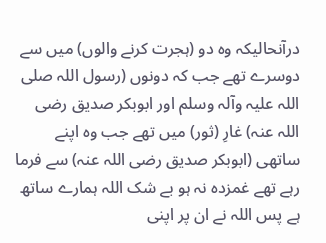درآنحالیکہ وہ دو (ہجرت کرنے والوں) میں سے دوسرے تھے جب کہ دونوں (رسول اللہ صلی اللہ علیہ وآلہ وسلم اور ابوبکر صدیق رضی اللہ عنہ) غارِ (ثور) میں تھے جب وہ اپنے ساتھی (ابوبکر صدیق رضی اللہ عنہ) سے فرما رہے تھے غمزدہ نہ ہو بے شک اللہ ہمارے ساتھ ہے پس اللہ نے ان پر اپنی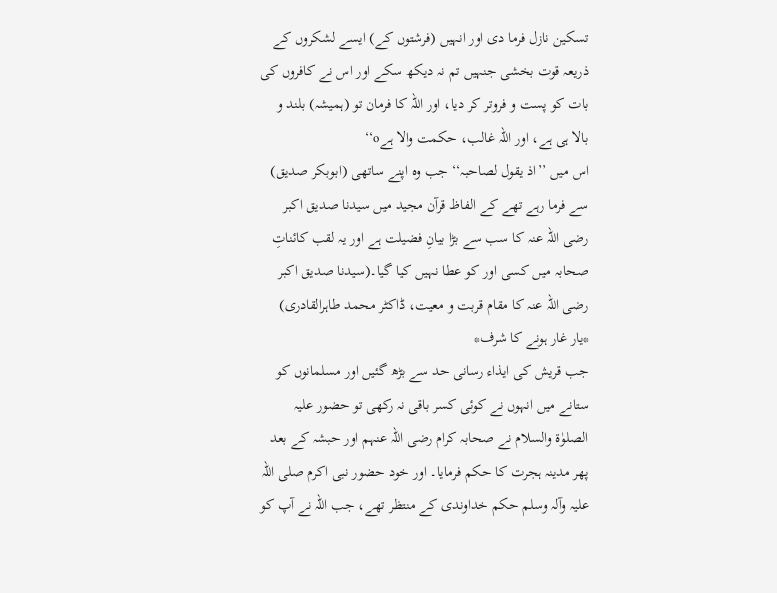تسکین نازل فرما دی اور انہیں (فرشتوں کے) ایسے لشکروں کے ذریعہ قوت بخشی جنہیں تم نہ دیکھ سکے اور اس نے کافروں کی بات کو پست و فروتر کر دیا، اور اللہ کا فرمان تو (ہمیشہ) بلند و بالا ہی ہے، اور اللہ غالب، حکمت والا ہےo‘‘
اس میں ’’اذ یقول لصاحبہ‘‘ جب وہ اپنے ساتھی (ابوبکر صدیق) سے فرما رہے تھے کے الفاظ قرآن مجید میں سیدنا صدیق اکبر رضی اللہ عنہ کا سب سے بڑا بیانِ فضیلت ہے اور یہ لقب کائناتِ صحابہ میں کسی اور کو عطا نہیں کیا گیا۔(سیدنا صدیق اکبر رضی اللہ عنہ کا مقام قربت و معیت، ڈاکٹر محمد طاہرالقادری)
*یار غار ہونے کا شرف*
جب قریش کی ایذاء رسانی حد سے بڑھ گئیں اور مسلمانوں کو ستانے میں انہوں نے کوئی کسر باقی نہ رکھی تو حضور علیہ الصلوٰۃ والسلام نے صحابہ کرام رضی اللہ عنہم اور حبشہ کے بعد پھر مدینہ ہجرت کا حکم فرمایا۔ اور خود حضور نبی اکرم صلی اللہ علیہ وآلہ وسلم حکم خداوندی کے منتظر تھے، جب اللہ نے آپ کو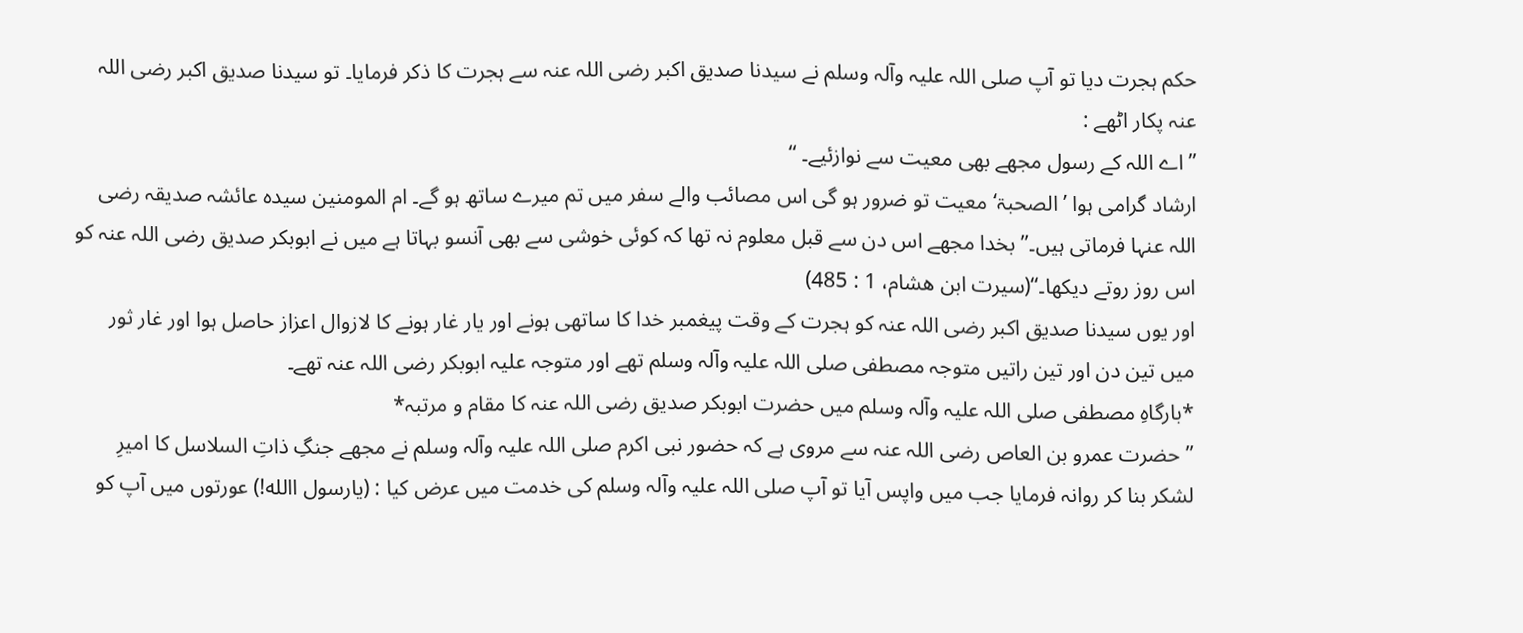حکم ہجرت دیا تو آپ صلی اللہ علیہ وآلہ وسلم نے سیدنا صدیق اکبر رضی اللہ عنہ سے ہجرت کا ذکر فرمایا۔ تو سیدنا صدیق اکبر رضی اللہ عنہ پکار اٹھے :
’’اے اللہ کے رسول مجھے بھی معیت سے نوازئیے۔ ‘‘
ارشاد گرامی ہوا ’الصحبۃ‘ معیت تو ضرور ہو گی اس مصائب والے سفر میں تم میرے ساتھ ہو گے۔ ام المومنین سیدہ عائشہ صدیقہ رضی اللہ عنہا فرماتی ہیں۔’’بخدا مجھے اس دن سے قبل معلوم نہ تھا کہ کوئی خوشی سے بھی آنسو بہاتا ہے میں نے ابوبکر صدیق رضی اللہ عنہ کو اس روز روتے دیکھا۔‘‘(سيرت ابن هشام، 1 : 485)
اور یوں سیدنا صدیق اکبر رضی اللہ عنہ کو ہجرت کے وقت پیغمبر خدا کا ساتھی ہونے اور یار غار ہونے کا لازوال اعزاز حاصل ہوا اور غار ثور میں تین دن اور تین راتیں متوجہ مصطفی صلی اللہ علیہ وآلہ وسلم تھے اور متوجہ علیہ ابوبکر رضی اللہ عنہ تھے۔
*بارگاہِ مصطفی صلی اللہ علیہ وآلہ وسلم میں حضرت ابوبکر صدیق رضی اللہ عنہ کا مقام و مرتبہ*
’’حضرت عمرو بن العاص رضی اللہ عنہ سے مروی ہے کہ حضور نبی اکرم صلی اللہ علیہ وآلہ وسلم نے مجھے جنگِ ذاتِ السلاسل کا امیرِ لشکر بنا کر روانہ فرمایا جب میں واپس آیا تو آپ صلی اللہ علیہ وآلہ وسلم کی خدمت میں عرض کیا : (یارسول االله!) عورتوں میں آپ کو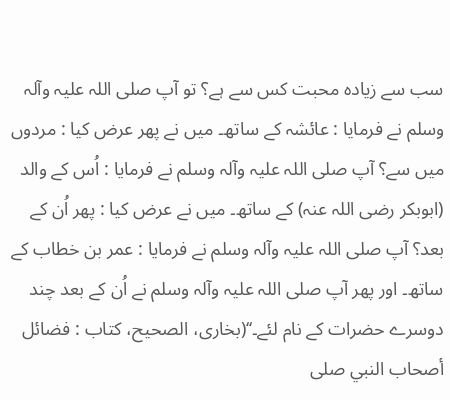سب سے زیادہ محبت کس سے ہے؟ تو آپ صلی اللہ علیہ وآلہ وسلم نے فرمایا : عائشہ کے ساتھ۔ میں نے پھر عرض کیا : مردوں میں سے؟ آپ صلی اللہ علیہ وآلہ وسلم نے فرمایا : اُس کے والد (ابوبکر رضی اللہ عنہ) کے ساتھ۔ میں نے عرض کیا : پھر اُن کے بعد؟ آپ صلی اللہ علیہ وآلہ وسلم نے فرمایا : عمر بن خطاب کے ساتھ۔ اور پھر آپ صلی اللہ علیہ وآلہ وسلم نے اُن کے بعد چند دوسرے حضرات کے نام لئے۔‘‘(بخاری، الصحيح، کتاب : فضائل أصحاب النبي صلی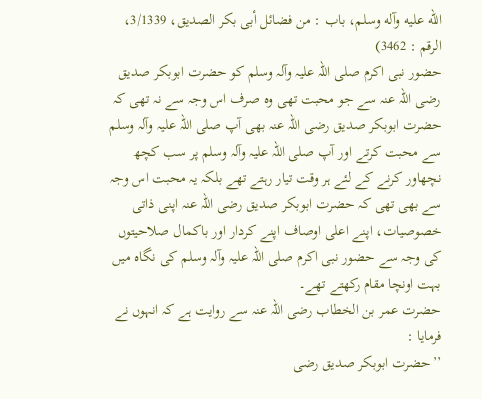الله عليه وآله وسلم، باب : من فضائل أبی بکر الصديق، 3/1339، الرقم : 3462)
حضور نبی اکرم صلی اللہ علیہ وآلہ وسلم کو حضرت ابوبکر صدیق رضی اللہ عنہ سے جو محبت تھی وہ صرف اس وجہ سے نہ تھی کہ حضرت ابوبکر صدیق رضی اللہ عنہ بھی آپ صلی اللہ علیہ وآلہ وسلم سے محبت کرتے اور آپ صلی اللہ علیہ وآلہ وسلم پر سب کچھ نچھاور کرنے کے لئے ہر وقت تیار رہتے تھے بلکہ یہ محبت اس وجہ سے بھی تھی کہ حضرت ابوبکر صدیق رضی اللہ عنہ اپنی ذاتی خصوصیات، اپنے اعلی اوصاف اپنے کردار اور باکمال صلاحیتوں کی وجہ سے حضور نبی اکرم صلی اللہ علیہ وآلہ وسلم کی نگاہ میں بہت اونچا مقام رکھتے تھے۔
حضرت عمر بن الخطاب رضی اللہ عنہ سے روایت ہے کہ انہوں نے فرمایا :
’’حضرت ابوبکر صدیق رضی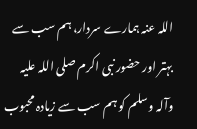اللہ عنہ ہمارے سردار، ہم سب سے بہتر اور حضور نبی اکرم صلی اللہ علیہ وآلہ وسلم کو ہم سب سے زیادہ محبوب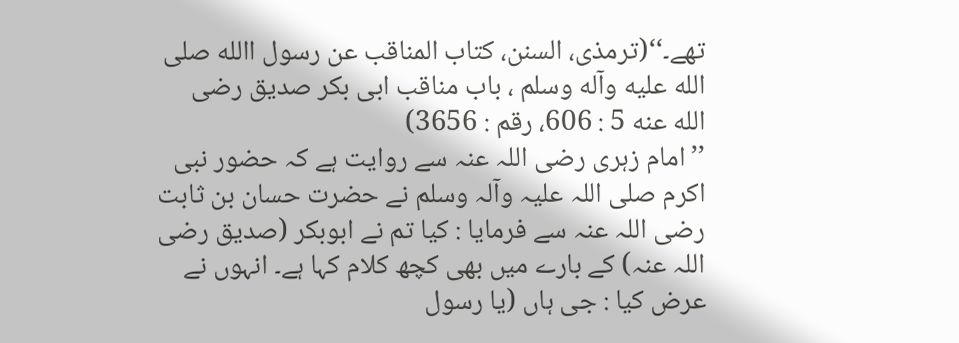تھے۔‘‘(ترمذی، السنن، کتاب المناقب عن رسول االله صلی الله عليه وآله وسلم ، باب مناقب ابی بکر صديق رضی الله عنه 5 : 606، رقم : 3656)
’’امام زہری رضی اللہ عنہ سے روایت ہے کہ حضور نبی اکرم صلی اللہ علیہ وآلہ وسلم نے حضرت حسان بن ثابت رضی اللہ عنہ سے فرمایا : کیا تم نے ابوبکر (صدیق رضی اللہ عنہ) کے بارے میں بھی کچھ کلام کہا ہے۔ انہوں نے عرض کیا : جی ہاں (یا رسول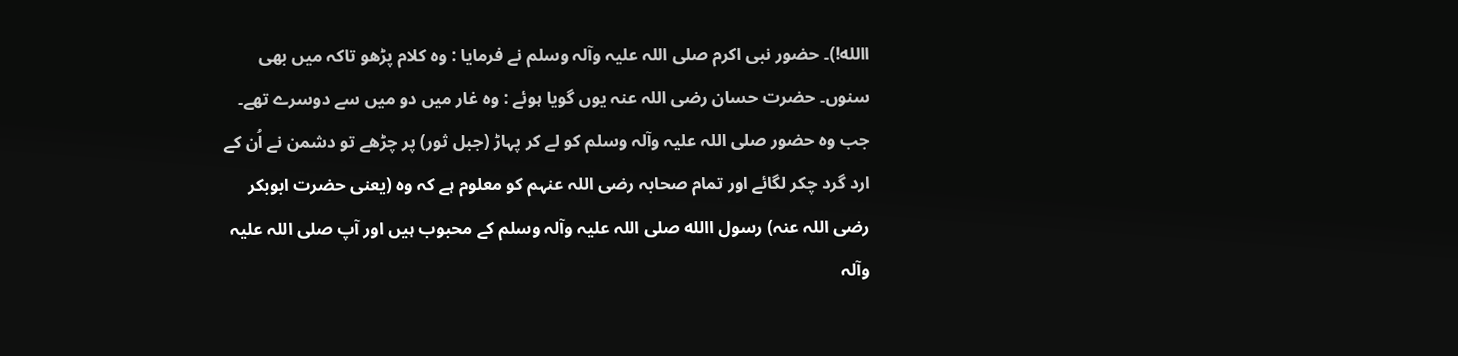االله!)۔ حضور نبی اکرم صلی اللہ علیہ وآلہ وسلم نے فرمایا : وہ کلام پڑھو تاکہ میں بھی سنوں۔ حضرت حسان رضی اللہ عنہ یوں گویا ہوئے : وہ غار میں دو میں سے دوسرے تھے۔ جب وہ حضور صلی اللہ علیہ وآلہ وسلم کو لے کر پہاڑ (جبل ثور) پر چڑھے تو دشمن نے اُن کے ارد گرد چکر لگائے اور تمام صحابہ رضی اللہ عنہم کو معلوم ہے کہ وہ (یعنی حضرت ابوبکر رضی اللہ عنہ) رسول االله صلی اللہ علیہ وآلہ وسلم کے محبوب ہیں اور آپ صلی اللہ علیہ وآلہ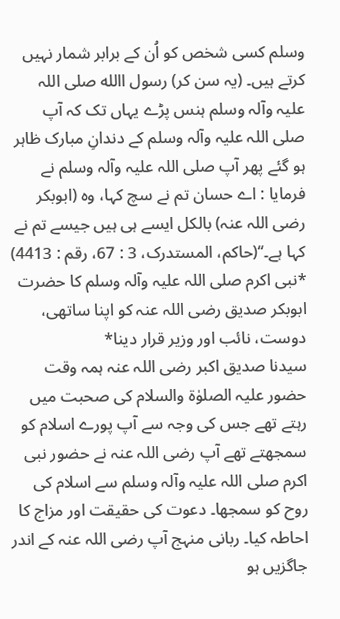وسلم کسی شخص کو اُن کے برابر شمار نہیں کرتے ہیں۔ (یہ سن کر) رسول االله صلی اللہ علیہ وآلہ وسلم ہنس پڑے یہاں تک کہ آپ صلی اللہ علیہ وآلہ وسلم کے دندانِ مبارک ظاہر ہو گئے پھر آپ صلی اللہ علیہ وآلہ وسلم نے فرمایا : اے حسان تم نے سچ کہا، وہ (ابوبکر رضی اللہ عنہ) بالکل ایسے ہی ہیں جیسے تم نے کہا ہے۔‘‘(حاکم، المستدرک، 3 : 67، رقم : 4413)
*نبی اکرم صلی اللہ علیہ وآلہ وسلم کا حضرت ابوبکر صدیق رضی اللہ عنہ کو اپنا ساتھی، دوست، نائب اور وزیر قرار دینا*
سیدنا صدیق اکبر رضی اللہ عنہ ہمہ وقت حضور علیہ الصلوٰۃ والسلام کی صحبت میں رہتے تھے جس کی وجہ سے آپ پورے اسلام کو سمجھتے تھے آپ رضی اللہ عنہ نے حضور نبی اکرم صلی اللہ علیہ وآلہ وسلم سے اسلام کی روح کو سمجھا۔ دعوت کی حقیقت اور مزاج کا احاطہ کیا۔ ربانی منہج آپ رضی اللہ عنہ کے اندر جاگزیں ہو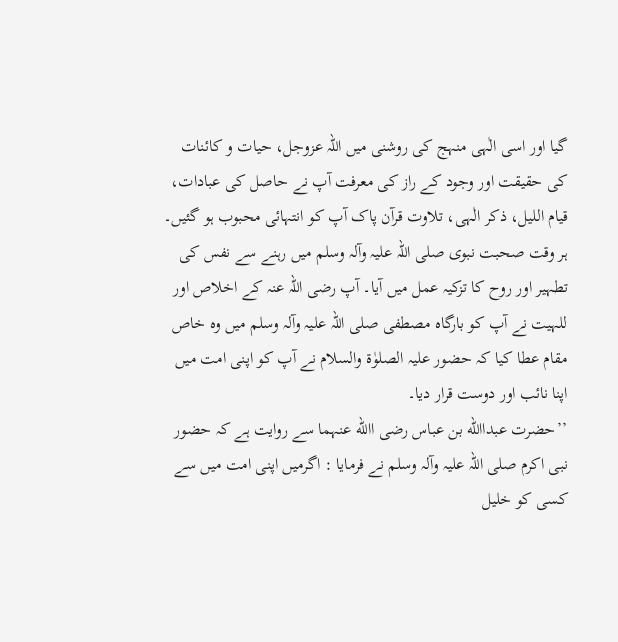گیا اور اسی الٰہی منہج کی روشنی میں اللہ عزوجل، حیات و کائنات کی حقیقت اور وجود کے راز کی معرفت آپ نے حاصل کی عبادات، قیام اللیل، ذکر الٰہی، تلاوت قرآن پاک آپ کو انتہائی محبوب ہو گئیں۔ ہر وقت صحبت نبوی صلی اللہ علیہ وآلہ وسلم میں رہنے سے نفس کی تطہیر اور روح کا تزکیہ عمل میں آیا۔ آپ رضی اللہ عنہ کے اخلاص اور للہیت نے آپ کو بارگاہ مصطفی صلی اللہ علیہ وآلہ وسلم میں وہ خاص مقام عطا کیا کہ حضور علیہ الصلوٰۃ والسلام نے آپ کو اپنی امت میں اپنا نائب اور دوست قرار دیا۔
’’حضرت عبداالله بن عباس رضی االله عنہما سے روایت ہے کہ حضور نبی اکرم صلی اللہ علیہ وآلہ وسلم نے فرمایا : اگرمیں اپنی امت میں سے کسی کو خلیل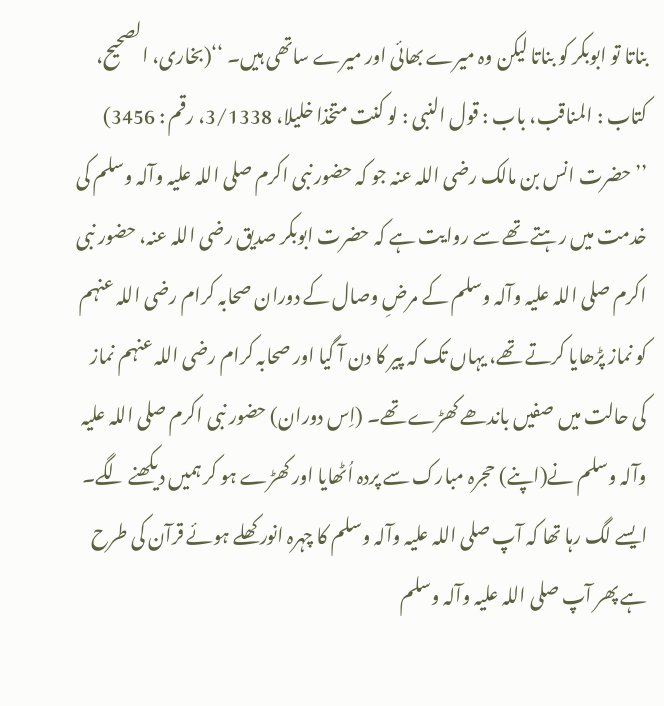بناتا تو ابوبکر کو بناتا لیکن وہ میرے بھائی اور میرے ساتھی ہیں۔ ‘‘(بخاری، الصحيح، کتاب : المناقب، باب : قول النبی : لو کنت متخذا خليلا، 3/1338، رقم : 3456)
’’حضرت انس بن مالک رضی اللہ عنہ جو کہ حضور نبی اکرم صلی اللہ علیہ وآلہ وسلم کی خدمت میں رہتے تھے سے روایت ہے کہ حضرت ابوبکر صدیق رضی اللہ عنہ، حضور نبی اکرم صلی اللہ علیہ وآلہ وسلم کے مرضِ وصال کے دوران صحابہ کرام رضی اللہ عنہم کو نماز پڑھایا کرتے تھے، یہاں تک کہ پیر کا دن آ گیا اور صحابہ کرام رضی اللہ عنہم نماز کی حالت میں صفیں باندھے کھڑے تھے۔ (اِس دوران) حضور نبی اکرم صلی اللہ علیہ وآلہ وسلم نے(اپنے) حجرہ مبارک سے پردہ اُٹھایا اور کھڑے ہو کر ہمیں دیکھنے لگے۔ ایسے لگ رہا تھا کہ آپ صلی اللہ علیہ وآلہ وسلم کا چہرہ انور کھلے ہوئے قرآن کی طرح ہے پھر آپ صلی اللہ علیہ وآلہ وسلم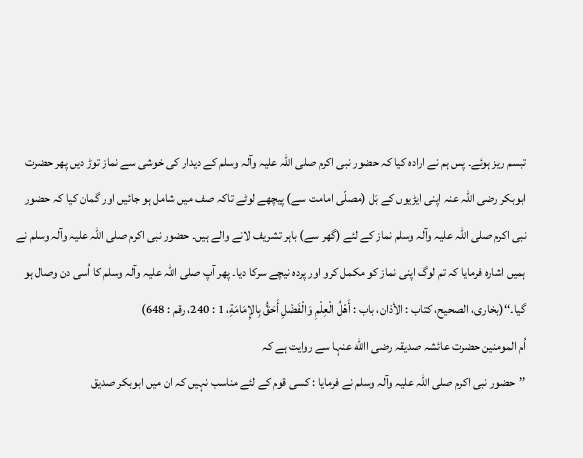تبسم ریز ہوئے۔ پس ہم نے ارادہ کیا کہ حضور نبی اکرم صلی اللہ علیہ وآلہ وسلم کے دیدار کی خوشی سے نماز توڑ دیں پھر حضرت ابوبکر رضی اللہ عنہ اپنی ایڑیوں کے بَل (مصلّی امامت سے) پیچھے لوٹے تاکہ صف میں شامل ہو جائیں اور گمان کیا کہ حضور نبی اکرم صلی اللہ علیہ وآلہ وسلم نماز کے لئے (گھر سے) باہر تشریف لانے والے ہیں۔ حضور نبی اکرم صلی اللہ علیہ وآلہ وسلم نے ہمیں اشارہ فرمایا کہ تم لوگ اپنی نماز کو مکمل کرو اور پردہ نیچے سرکا دیا۔ پھر آپ صلی اللہ علیہ وآلہ وسلم کا اُسی دن وصال ہو گیا۔‘‘(بخاری، الصحيح، کتاب : الأذان، باب : أَهْلُ الْعِلْمِ وَالْفَضْلِ أَحَقُّ بِالإِمَامَةِ، 1 : 240، رقم : 648)
اُم المومنین حضرت عائشہ صدیقہ رضی االله عنہا سے روایت ہے کہ
’’حضور نبی اکرم صلی اللہ علیہ وآلہ وسلم نے فرمایا : کسی قوم کے لئے مناسب نہیں کہ ان میں ابوبکر صدیق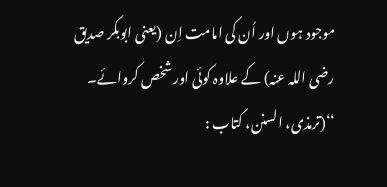موجود ہوں اور اُن کی امامت اِن (یعنی ابوبکر صدیق رضی اللہ عنہ) کے علاوہ کوئی اور شخص کروائے۔ ‘‘(ترمذی، السنن، کتاب :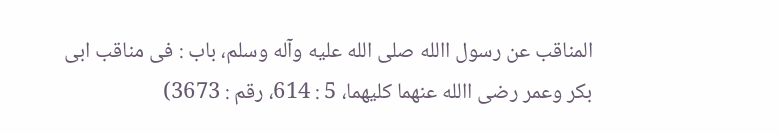المناقب عن رسول االله صلی الله عليه وآله وسلم، باب : فی مناقب ابی بکر وعمر رضی االله عنهما کليهما، 5 : 614، رقم : 3673)